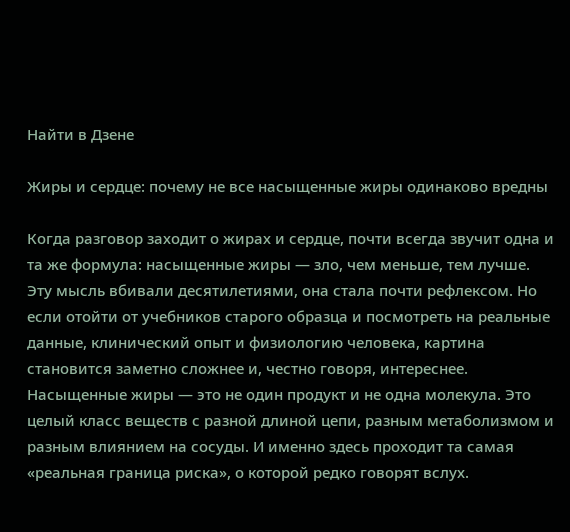Найти в Дзене

Жиры и сердце: почему не все насыщенные жиры одинаково вредны

Когда разговор заходит о жирах и сердце, почти всегда звучит одна и та же формула: насыщенные жиры — зло, чем меньше, тем лучше. Эту мысль вбивали десятилетиями, она стала почти рефлексом. Но если отойти от учебников старого образца и посмотреть на реальные данные, клинический опыт и физиологию человека, картина становится заметно сложнее и, честно говоря, интереснее. Насыщенные жиры — это не один продукт и не одна молекула. Это целый класс веществ с разной длиной цепи, разным метаболизмом и разным влиянием на сосуды. И именно здесь проходит та самая «реальная граница риска», о которой редко говорят вслух.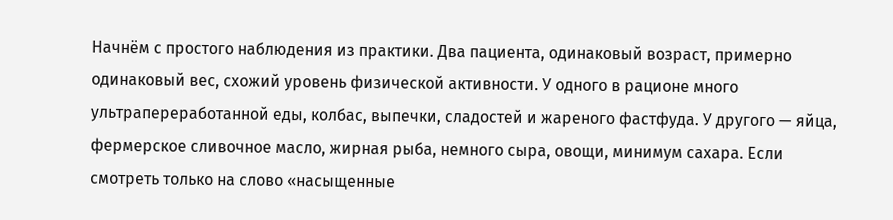Начнём с простого наблюдения из практики. Два пациента, одинаковый возраст, примерно одинаковый вес, схожий уровень физической активности. У одного в рационе много ультрапереработанной еды, колбас, выпечки, сладостей и жареного фастфуда. У другого — яйца, фермерское сливочное масло, жирная рыба, немного сыра, овощи, минимум сахара. Если смотреть только на слово «насыщенные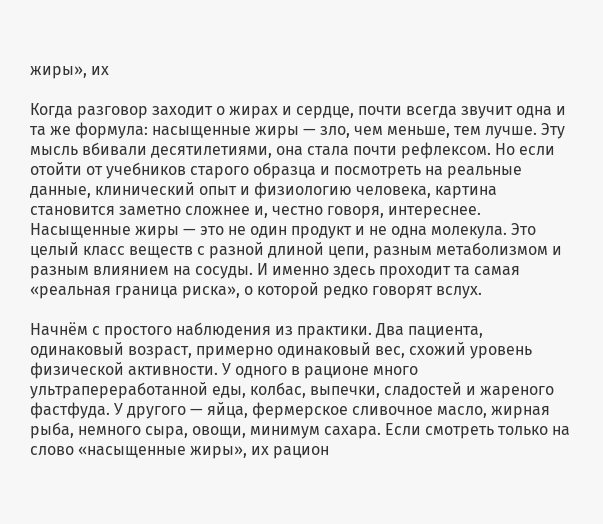жиры», их

Когда разговор заходит о жирах и сердце, почти всегда звучит одна и та же формула: насыщенные жиры — зло, чем меньше, тем лучше. Эту мысль вбивали десятилетиями, она стала почти рефлексом. Но если отойти от учебников старого образца и посмотреть на реальные данные, клинический опыт и физиологию человека, картина становится заметно сложнее и, честно говоря, интереснее. Насыщенные жиры — это не один продукт и не одна молекула. Это целый класс веществ с разной длиной цепи, разным метаболизмом и разным влиянием на сосуды. И именно здесь проходит та самая «реальная граница риска», о которой редко говорят вслух.

Начнём с простого наблюдения из практики. Два пациента, одинаковый возраст, примерно одинаковый вес, схожий уровень физической активности. У одного в рационе много ультрапереработанной еды, колбас, выпечки, сладостей и жареного фастфуда. У другого — яйца, фермерское сливочное масло, жирная рыба, немного сыра, овощи, минимум сахара. Если смотреть только на слово «насыщенные жиры», их рацион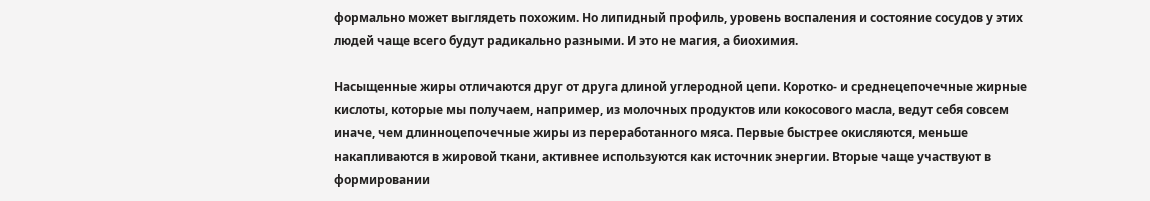формально может выглядеть похожим. Но липидный профиль, уровень воспаления и состояние сосудов у этих людей чаще всего будут радикально разными. И это не магия, а биохимия.

Насыщенные жиры отличаются друг от друга длиной углеродной цепи. Коротко- и среднецепочечные жирные кислоты, которые мы получаем, например, из молочных продуктов или кокосового масла, ведут себя совсем иначе, чем длинноцепочечные жиры из переработанного мяса. Первые быстрее окисляются, меньше накапливаются в жировой ткани, активнее используются как источник энергии. Вторые чаще участвуют в формировании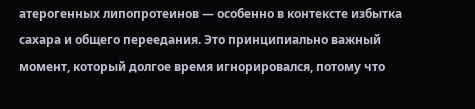атерогенных липопротеинов — особенно в контексте избытка сахара и общего переедания. Это принципиально важный момент, который долгое время игнорировался, потому что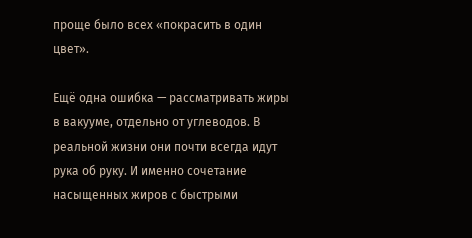проще было всех «покрасить в один цвет».

Ещё одна ошибка — рассматривать жиры в вакууме, отдельно от углеводов. В реальной жизни они почти всегда идут рука об руку. И именно сочетание насыщенных жиров с быстрыми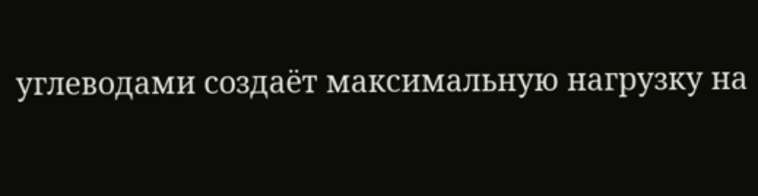углеводами создаёт максимальную нагрузку на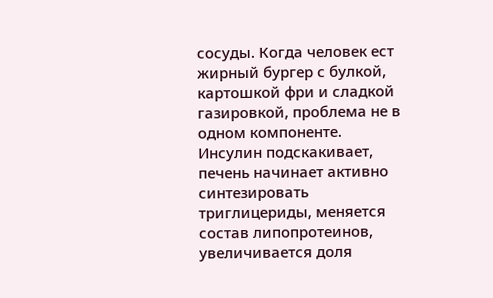сосуды. Когда человек ест жирный бургер с булкой, картошкой фри и сладкой газировкой, проблема не в одном компоненте. Инсулин подскакивает, печень начинает активно синтезировать триглицериды, меняется состав липопротеинов, увеличивается доля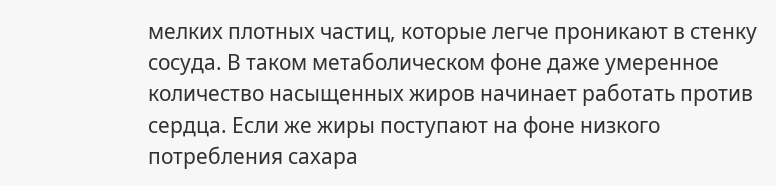мелких плотных частиц, которые легче проникают в стенку сосуда. В таком метаболическом фоне даже умеренное количество насыщенных жиров начинает работать против сердца. Если же жиры поступают на фоне низкого потребления сахара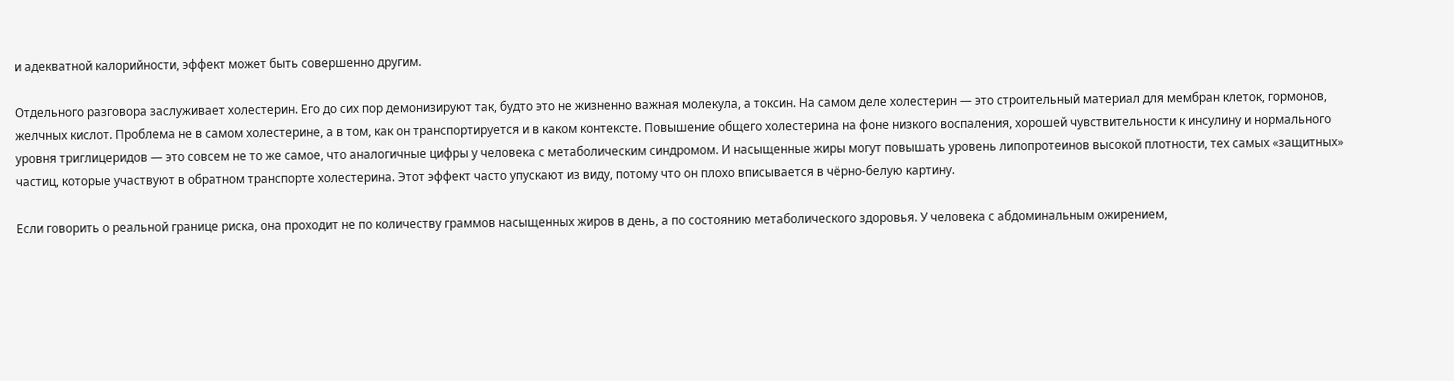и адекватной калорийности, эффект может быть совершенно другим.

Отдельного разговора заслуживает холестерин. Его до сих пор демонизируют так, будто это не жизненно важная молекула, а токсин. На самом деле холестерин — это строительный материал для мембран клеток, гормонов, желчных кислот. Проблема не в самом холестерине, а в том, как он транспортируется и в каком контексте. Повышение общего холестерина на фоне низкого воспаления, хорошей чувствительности к инсулину и нормального уровня триглицеридов — это совсем не то же самое, что аналогичные цифры у человека с метаболическим синдромом. И насыщенные жиры могут повышать уровень липопротеинов высокой плотности, тех самых «защитных» частиц, которые участвуют в обратном транспорте холестерина. Этот эффект часто упускают из виду, потому что он плохо вписывается в чёрно-белую картину.

Если говорить о реальной границе риска, она проходит не по количеству граммов насыщенных жиров в день, а по состоянию метаболического здоровья. У человека с абдоминальным ожирением,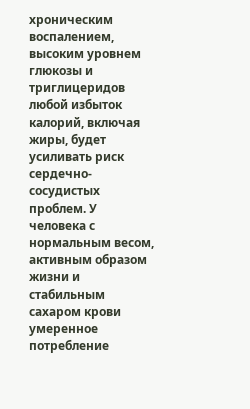хроническим воспалением, высоким уровнем глюкозы и триглицеридов любой избыток калорий, включая жиры, будет усиливать риск сердечно-сосудистых проблем. У человека с нормальным весом, активным образом жизни и стабильным сахаром крови умеренное потребление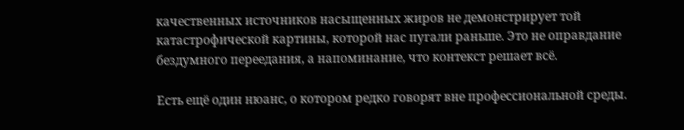качественных источников насыщенных жиров не демонстрирует той катастрофической картины, которой нас пугали раньше. Это не оправдание бездумного переедания, а напоминание, что контекст решает всё.

Есть ещё один нюанс, о котором редко говорят вне профессиональной среды.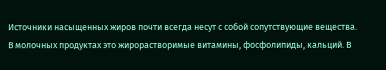Источники насыщенных жиров почти всегда несут с собой сопутствующие вещества. В молочных продуктах это жирорастворимые витамины, фосфолипиды, кальций. В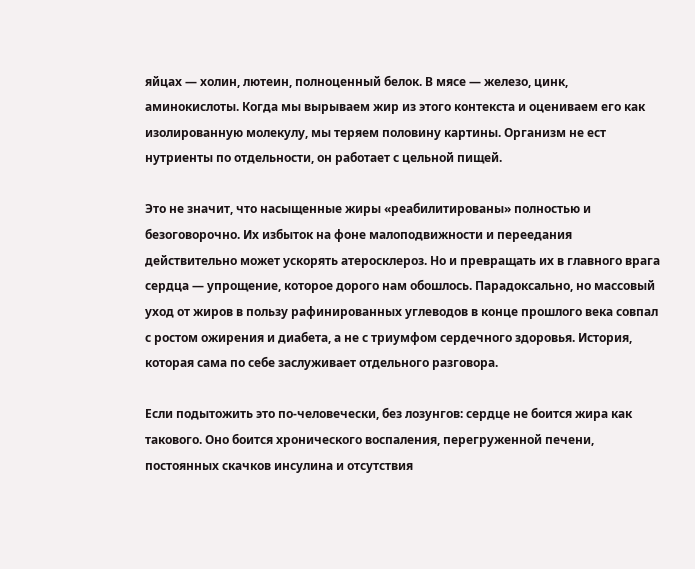яйцах — холин, лютеин, полноценный белок. В мясе — железо, цинк, аминокислоты. Когда мы вырываем жир из этого контекста и оцениваем его как изолированную молекулу, мы теряем половину картины. Организм не ест нутриенты по отдельности, он работает с цельной пищей.

Это не значит, что насыщенные жиры «реабилитированы» полностью и безоговорочно. Их избыток на фоне малоподвижности и переедания действительно может ускорять атеросклероз. Но и превращать их в главного врага сердца — упрощение, которое дорого нам обошлось. Парадоксально, но массовый уход от жиров в пользу рафинированных углеводов в конце прошлого века совпал с ростом ожирения и диабета, а не с триумфом сердечного здоровья. История, которая сама по себе заслуживает отдельного разговора.

Если подытожить это по-человечески, без лозунгов: сердце не боится жира как такового. Оно боится хронического воспаления, перегруженной печени, постоянных скачков инсулина и отсутствия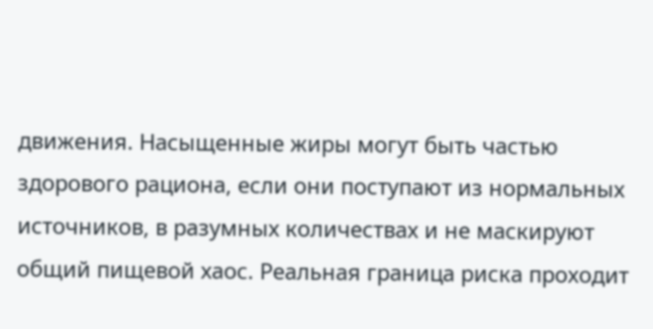движения. Насыщенные жиры могут быть частью здорового рациона, если они поступают из нормальных источников, в разумных количествах и не маскируют общий пищевой хаос. Реальная граница риска проходит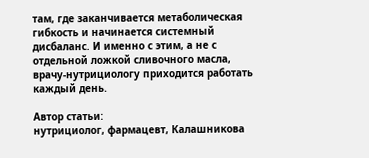там, где заканчивается метаболическая гибкость и начинается системный дисбаланс. И именно с этим, а не с отдельной ложкой сливочного масла, врачу-нутрициологу приходится работать каждый день.

Автор статьи:
нутрициолог, фармацевт, Калашникова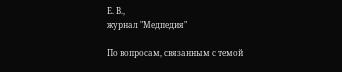Е. В.,
журнал "Медпедия"

По вопросам, связанным с темой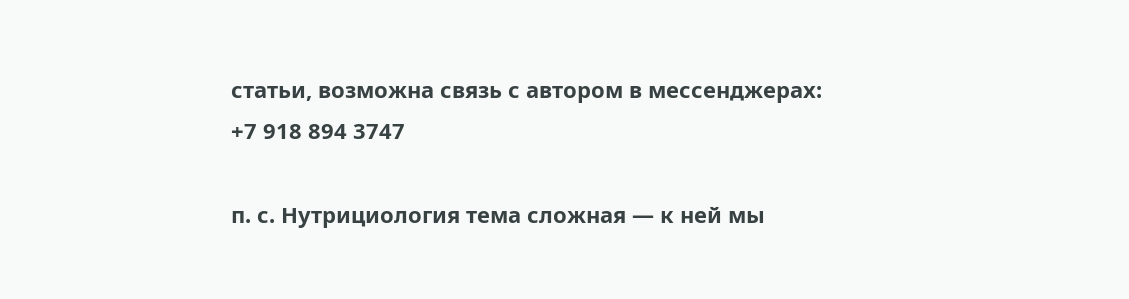статьи, возможна связь с автором в мессенджерах:
+7 918 894 3747

п. с. Нутрициология тема сложная — к ней мы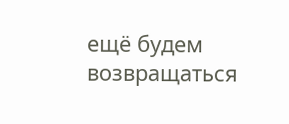ещё будем возвращаться